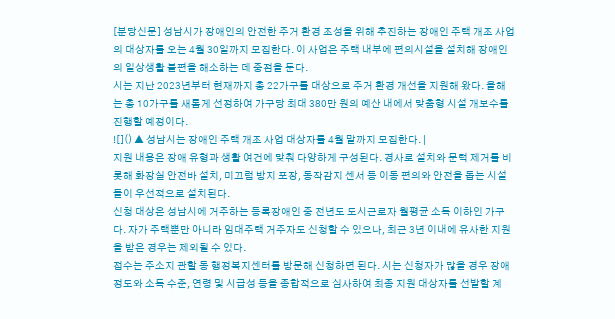[분당신문] 성남시가 장애인의 안전한 주거 환경 조성을 위해 추진하는 장애인 주택 개조 사업의 대상자를 오는 4월 30일까지 모집한다. 이 사업은 주택 내부에 편의시설을 설치해 장애인의 일상생활 불편을 해소하는 데 중점을 둔다.
시는 지난 2023년부터 현재까지 총 22가구를 대상으로 주거 환경 개선을 지원해 왔다. 올해는 총 10가구를 새롭게 선정하여 가구당 최대 380만 원의 예산 내에서 맞춤형 시설 개보수를 진행할 예정이다.
![]() ▲ 성남시는 장애인 주택 개조 사업 대상자를 4월 말까지 모집한다. |
지원 내용은 장애 유형과 생활 여건에 맞춰 다양하게 구성된다. 경사로 설치와 문턱 제거를 비롯해 화장실 안전바 설치, 미끄럼 방지 포장, 동작감지 센서 등 이동 편의와 안전을 돕는 시설들이 우선적으로 설치된다.
신청 대상은 성남시에 거주하는 등록장애인 중 전년도 도시근로자 월평균 소득 이하인 가구다. 자가 주택뿐만 아니라 임대주택 거주자도 신청할 수 있으나, 최근 3년 이내에 유사한 지원을 받은 경우는 제외될 수 있다.
접수는 주소지 관할 동 행정복지센터를 방문해 신청하면 된다. 시는 신청자가 많을 경우 장애 정도와 소득 수준, 연령 및 시급성 등을 종합적으로 심사하여 최종 지원 대상자를 선발할 계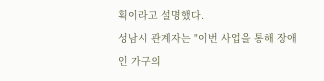획이라고 설명했다.
성남시 관계자는 "이번 사업을 통해 장애인 가구의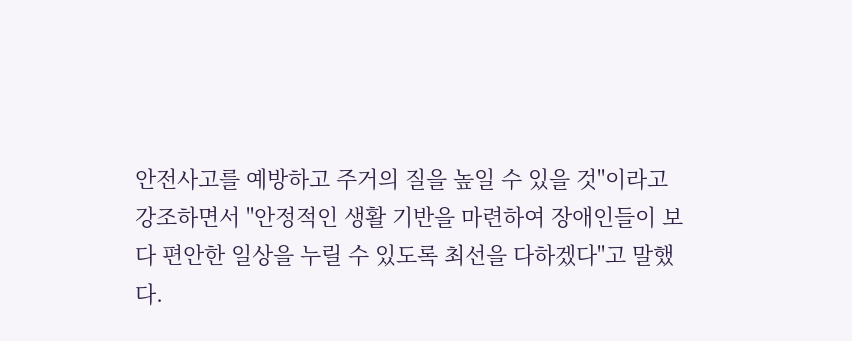안전사고를 예방하고 주거의 질을 높일 수 있을 것"이라고 강조하면서 "안정적인 생활 기반을 마련하여 장애인들이 보다 편안한 일상을 누릴 수 있도록 최선을 다하겠다"고 말했다.